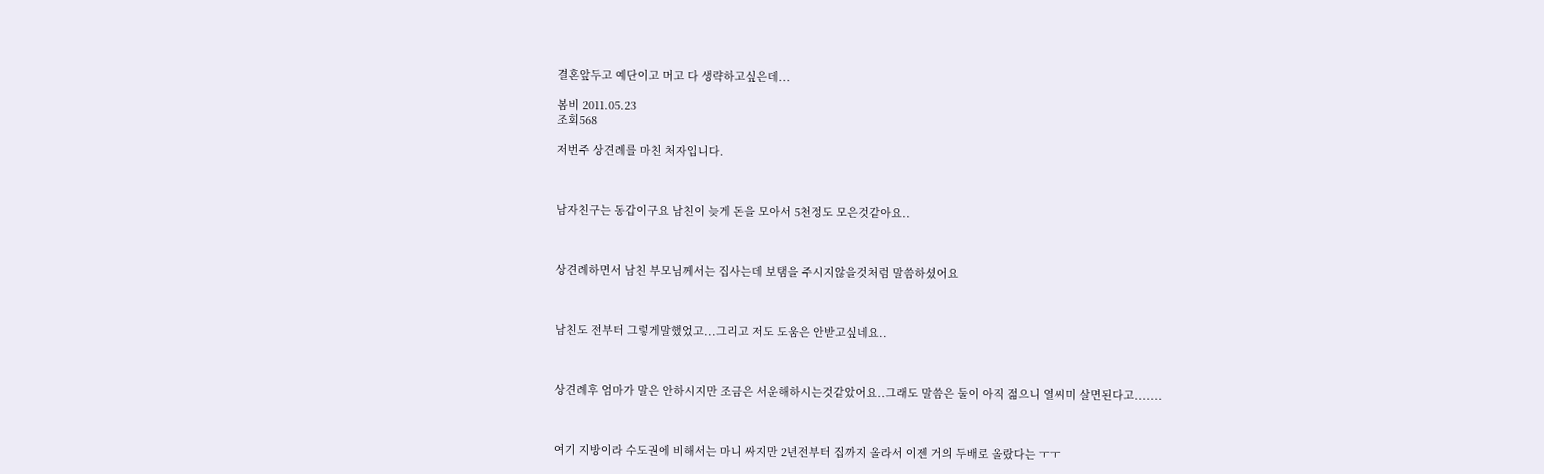결혼앞두고 예단이고 머고 다 생략하고싶은데...

봄비 2011.05.23
조회568

저번주 상견례를 마친 처자입니다.



남자친구는 동갑이구요 남친이 늦게 돈을 모아서 5천정도 모은것같아요..



상견례하면서 남친 부모님께서는 집사는데 보탬을 주시지않을것처럼 말씀하셨어요



남친도 전부터 그렇게말했었고...그리고 저도 도움은 안받고싶네요..



상견례후 엄마가 말은 안하시지만 조금은 서운해하시는것같았어요..그래도 말씀은 둘이 아직 젊으니 열씨미 살면된다고.......



여기 지방이라 수도권에 비해서는 마니 싸지만 2년전부터 집까지 올라서 이젠 거의 두배로 올랐다는 ㅜㅜ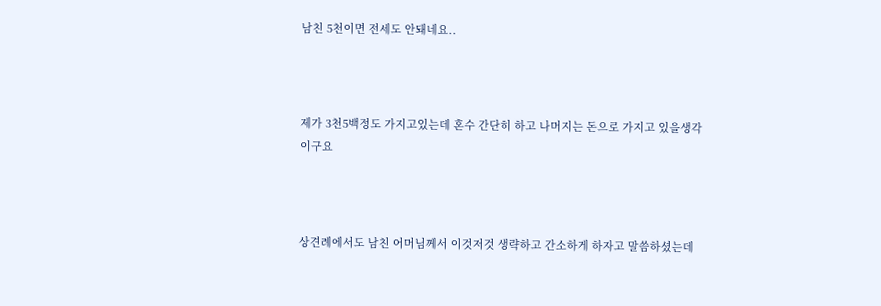남친 5천이면 전세도 안돼네요..



제가 3천5백정도 가지고있는데 혼수 간단히 하고 나머지는 돈으로 가지고 있을생각이구요



상견례에서도 남친 어머님께서 이것저것 생략하고 간소하게 하자고 말씀하셨는데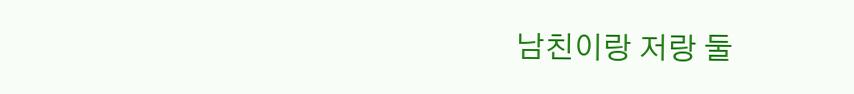남친이랑 저랑 둘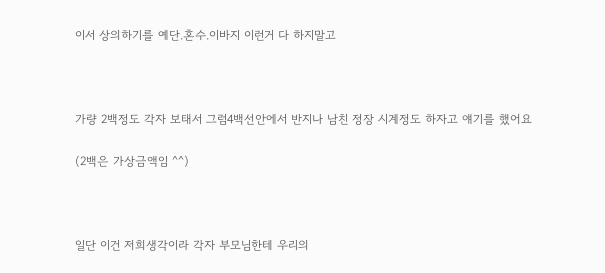이서 상의하기를 예단.혼수.이바지 이런거 다 하지말고



가량 2백정도 각자 보태서 그럼4백선안에서 반지나 남친 정장 시계정도 하자고 얘기를 했어요

(2백은 가상금액임 ^^)



일단 이건 저희생각이라 각자 부모님한테 우리의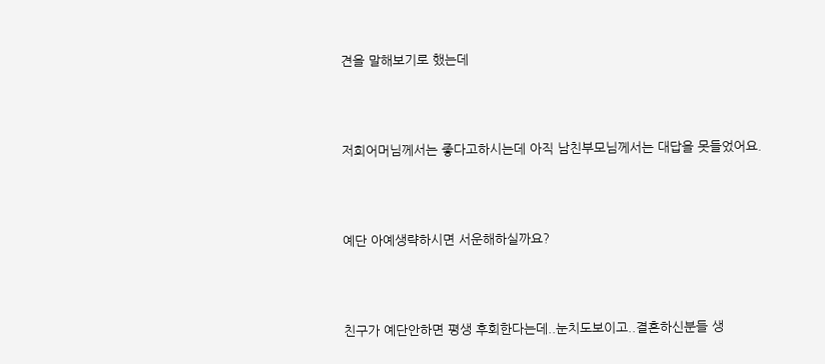견을 말해보기로 했는데



저희어머님께서는 좋다고하시는데 아직 남친부모님께서는 대답을 못들었어요.



예단 아예생략하시면 서운해하실까요?



친구가 예단안하면 평생 후회한다는데..눈치도보이고..결혼하신분들 생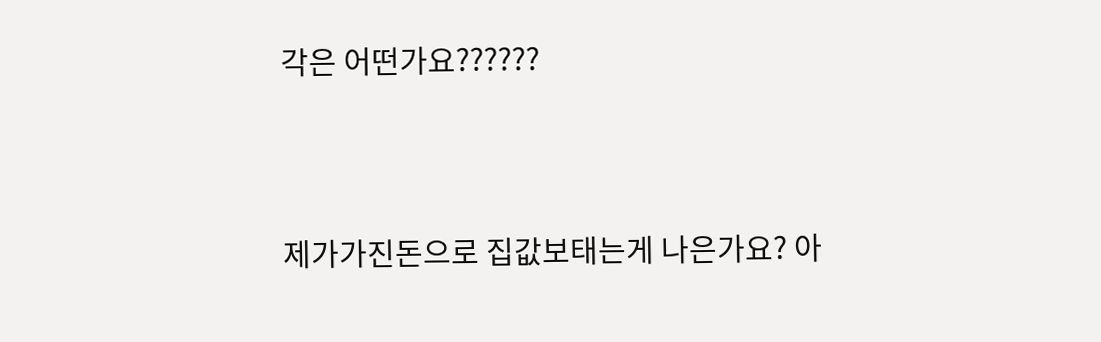각은 어떤가요??????



제가가진돈으로 집값보태는게 나은가요? 아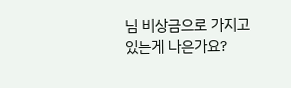님 비상금으로 가지고있는게 나은가요?